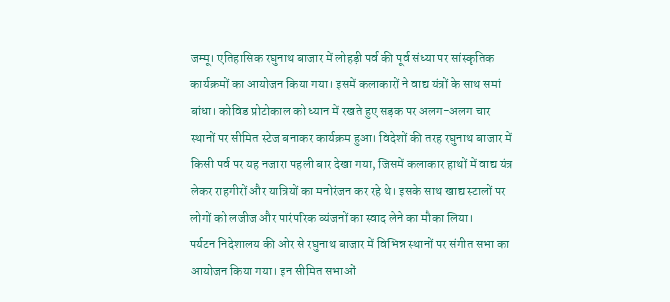जम्मू। एतिहासिक रघुनाथ बाजार में लोहड़ी पर्व की पूर्व संध्या पर सांस्कृतिक कार्यक्रमों का आयोजन किया गया। इसमें कलाकारों ने वाद्य यंत्रों के साथ समां बांधा। कोविड प्रोटोकाल को ध्यान में रखते हुए सड़क पर अलग-अलग चार स्थानों पर सीमित स्टेज बनाकर कार्यक्रम हुआ। विदेशों की तरह रघुनाथ बाजार में किसी पर्व पर यह नजारा पहली बार देखा गया, जिसमें कलाकार हाथों में वाद्य यंत्र लेकर राहगीरों और यात्रियों का मनोरंजन कर रहे थे। इसके साथ खाद्य स्टालों पर लोगों को लजीज और पारंपरिक व्यंजनों का स्वाद लेने का मौका लिया।
पर्यटन निदेशालय की ओर से रघुनाथ बाजार में विभिन्न स्थानों पर संगीत सभा का आयोजन किया गया। इन सीमित सभाओं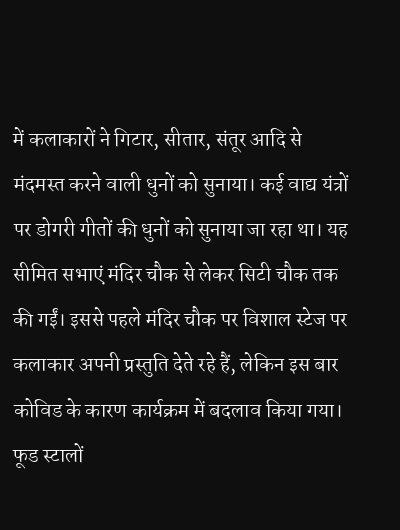में कलाकारों ने गिटार, सीतार, संतूर आदि से मंदमस्त करने वाली धुनों को सुनाया। कई वाद्य यंत्रों पर डोगरी गीतों की धुनों को सुनाया जा रहा था। यह सीमित सभाएं मंदिर चौक से लेकर सिटी चौक तक की गईं। इससे पहले मंदिर चौक पर विशाल स्टेज पर कलाकार अपनी प्रस्तुति देते रहे हैं, लेकिन इस बार कोविड के कारण कार्यक्रम में बदलाव किया गया। फूड स्टालों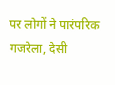पर लोगों ने पारंपरिक गजरेला, देसी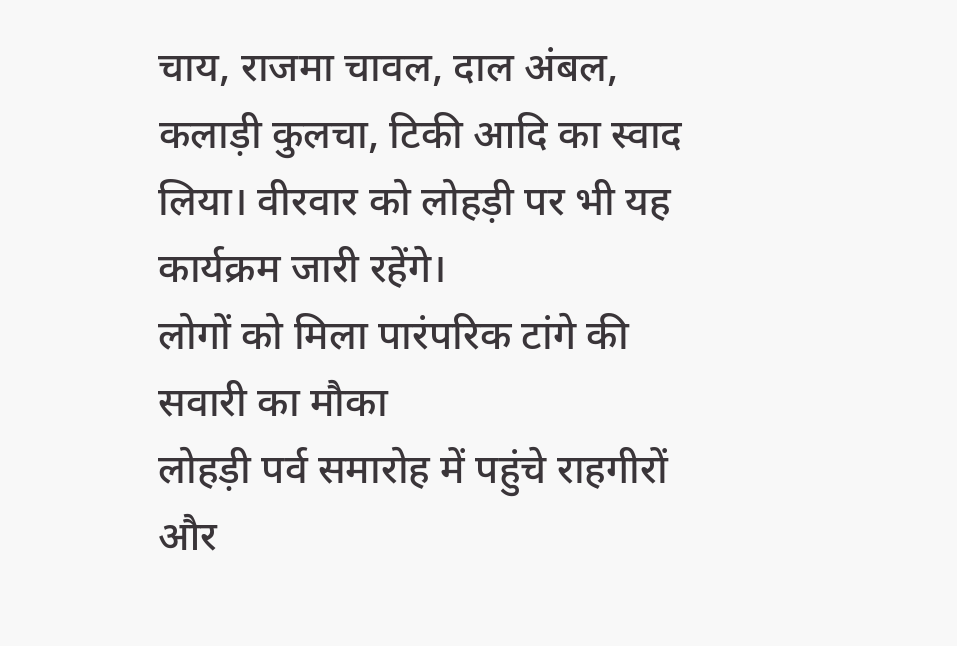चाय, राजमा चावल, दाल अंबल, कलाड़ी कुलचा, टिकी आदि का स्वाद लिया। वीरवार को लोहड़ी पर भी यह कार्यक्रम जारी रहेंगे।
लोगों को मिला पारंपरिक टांगे की सवारी का मौका
लोहड़ी पर्व समारोह में पहुंचे राहगीरों और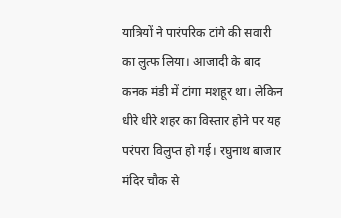यात्रियों ने पारंपरिक टांगे की सवारी का लुत्फ लिया। आजादी के बाद कनक मंडी में टांगा मशहूर था। लेकिन धीरे धीरे शहर का विस्तार होने पर यह परंपरा विलुप्त हो गई। रघुनाथ बाजार मंदिर चौक से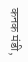कनक मंडी,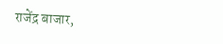राजेंद्र बाजार,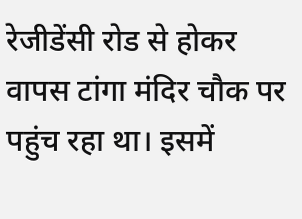रेजीडेंसी रोड से होकर वापस टांगा मंदिर चौक पर पहुंच रहा था। इसमें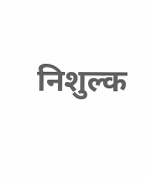निशुल्क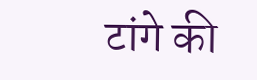टांगे की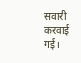सवारी करवाई गई।